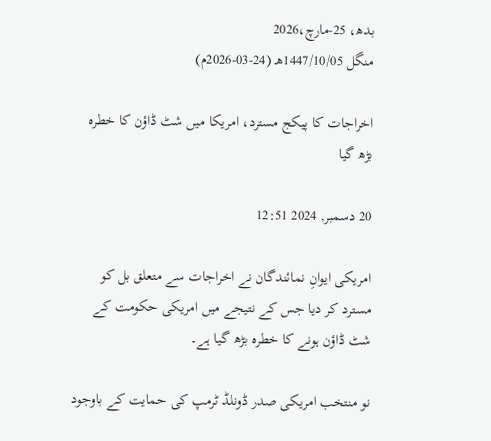بدھ، 25-مارچ،2026
منگل 1447/10/05هـ (24-03-2026م)

اخراجات کا پیکج مسترد، امریکا میں شٹ ڈاؤن کا خطرہ بڑھ گیا

20 دسمبر, 2024 12:51

امریکی ایوانِ نمائندگان نے اخراجات سے متعلق بل کو مسترد کر دیا جس کے نتیجے میں امریکی حکومت کے شٹ ڈاؤن ہونے کا خطرہ بڑھ گیا ہے۔

نو منتخب امریکی صدر ڈونلڈ ٹرمپ کی حمایت کے باوجود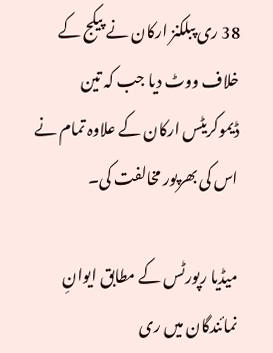38 ری پبلکنز ارکان نے پیکج کے خلاف ووٹ دیا جب کہ تین ڈیموکریٹس ارکان کے علاوہ تمام نے اس کی بھرپور مخالفت کی۔

میڈیا رپورٹس کے مطابق ایوانِ نمائندگان میں ری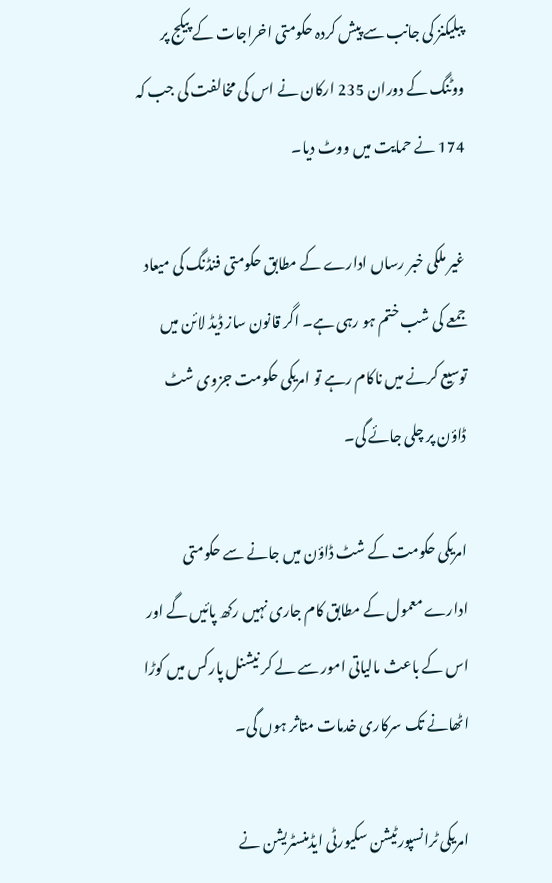پبلیکنز کی جانب سے پیش کردہ حکومتی اخراجات کے پیکج پر ووٹنگ کے دوران 235 ارکان نے اس کی مخالفت کی جب کہ 174 نے حمایت میں ووٹ دیا۔

غیر ملکی خبر رساں ادارے کے مطابق حکومتی فنڈنگ کی میعاد جمعے کی شب ختم ہو رہی ہے۔ اگر قانون ساز ڈیڈ لائن میں توسیع کرنے میں ناکام رہے تو امریکی حکومت جزوی شٹ ڈاؤن پر چلی جائے گی۔

امریکی حکومت کے شٹ ڈاؤن میں جانے سے حکومتی ادارے معمول کے مطابق کام جاری نہیں رکھ پائیں گے اور اس کے باعث مالیاتی امور سے لے کر نیشنل پارکس میں کوڑا اٹھانے تک سرکاری خدمات متاثر ہوں گی۔

امریکی ٹرانسپورٹیشن سکیورٹی ایڈمنسٹریشن نے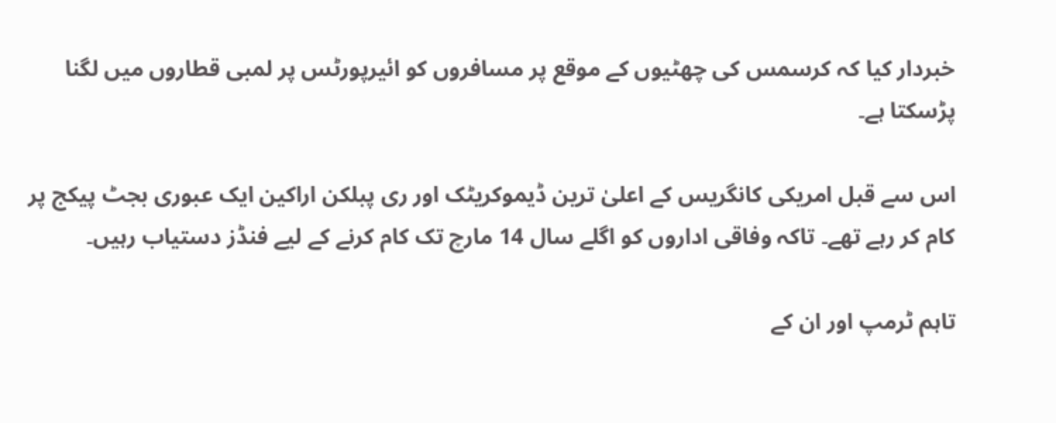خبردار کیا کہ کرسمس کی چھٹیوں کے موقع پر مسافروں کو ائیرپورٹس پر لمبی قطاروں میں لگنا پڑسکتا ہے۔

اس سے قبل امریکی کانگریس کے اعلیٰ ترین ڈیموکریٹک اور ری پبلکن اراکین ایک عبوری بجٹ پیکج پر کام کر رہے تھے۔ تاکہ وفاقی اداروں کو اگلے سال 14 مارچ تک کام کرنے کے لیے فنڈز دستیاب رہیں۔

تاہم ٹرمپ اور ان کے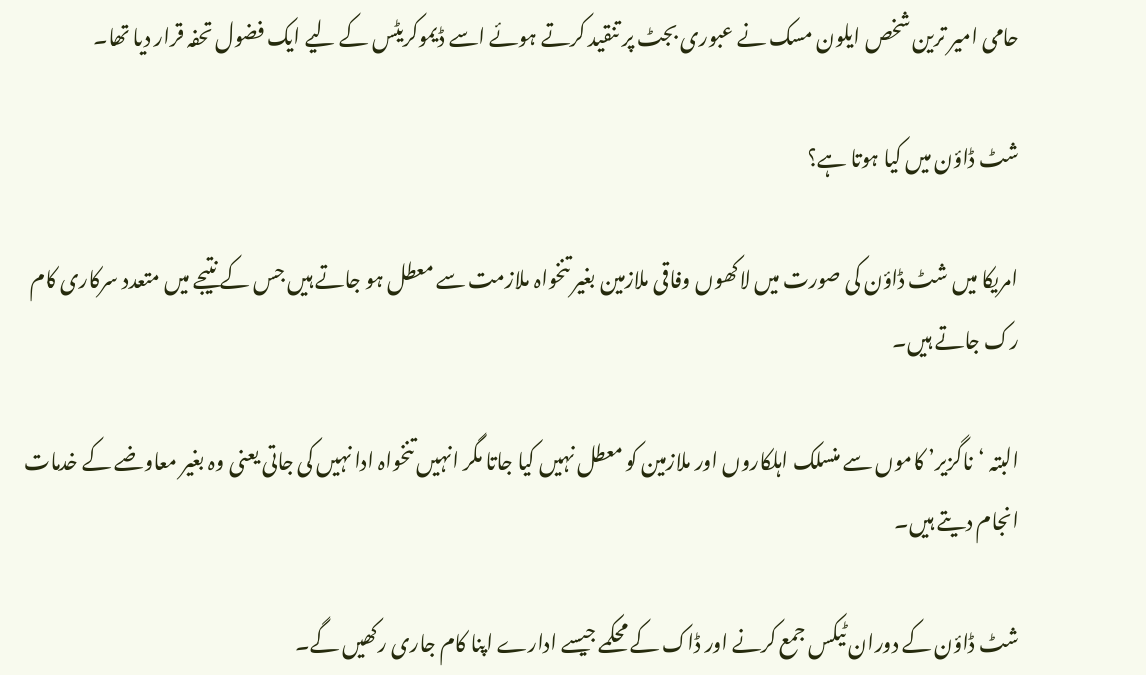حامی امیر ترین شخص ایلون مسک نے عبوری بجٹ پر تنقید کرتے ہوئے اسے ڈیموکریٹس کے لیے ایک فضول تحفہ قرار دیا تھا۔

شٹ ڈاؤن میں کیا ہوتا ہے؟

امریکا میں شٹ ڈاؤن کی صورت میں لاکھوں وفاقی ملازمین بغیر تنخواہ ملازمت سے معطل ہو جاتے ہیں جس کے نتیجے میں متعدد سرکاری کام رک جاتے ہیں۔

البتہ ‘ناگزیر’ کاموں سے منسلک اہلکاروں اور ملازمین کو معطل نہیں کیا جاتا مگر انہیں تنخواہ ادا نہیں کی جاتی یعنی وہ بغیر معاوضے کے خدمات انجام دیتے ہیں۔

شٹ ڈاؤن کے دوران ٹیکس جمع کرنے اور ڈاک کے محکمے جیسے ادارے اپنا کام جاری رکھیں گے۔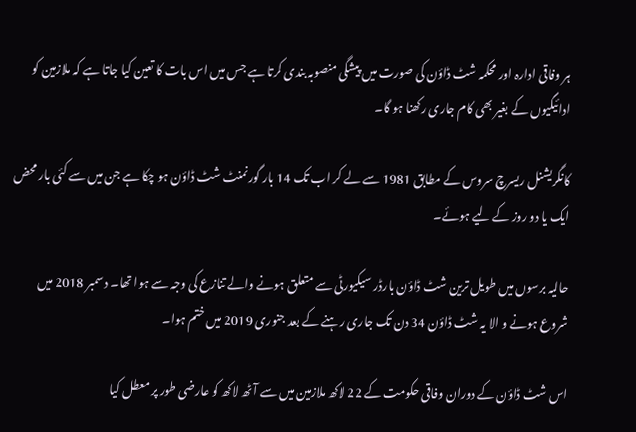ہر وفاقی ادارہ اور محکمہ شٹ ڈاؤن کی صورت میں پیشگی منصوبہ بندی کرتا ہے جس میں اس بات کا تعین کیا جاتا ہے کہ ملازمین کو ادائیگیوں کے بغیر بھی کام جاری رکھنا ہو گا۔

کانگریشنل ریسرچ سروس کے مطابق 1981 سے لے کر اب تک 14 بار گورنمنٹ شٹ ڈاؤن ہو چکا ہے جن میں سے کئی بار محض ایک یا دو روز کے لیے ہوئے۔

حالیہ برسوں میں طویل ترین شٹ ڈاؤن بارڈر سیکیورٹی سے متعلق ہونے والے تنازع کی وجہ سے ہوا تھا۔ دسمبر 2018 میں شروع ہونے و الا یہ شٹ ڈاؤن 34 دن تک جاری رہنے کے بعد جنوری 2019 میں ختم ہوا۔

اس شٹ ڈاؤن کے دوران وفاقی حکومت کے 22 لاکھ ملازمین میں سے آٹھ لاکھ کو عارضی طور پر معطل کیا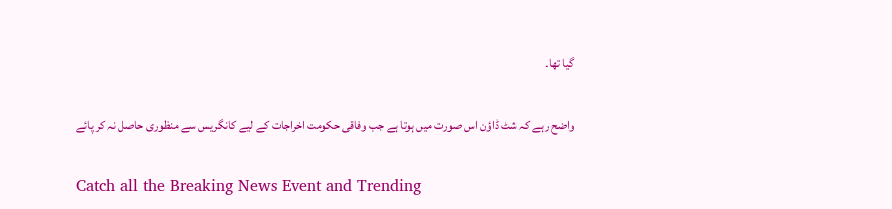گیا تھا۔

واضح رہے کہ شٹ ڈاؤن اس صورت میں ہوتا ہے جب وفاقی حکومت اخراجات کے لیے کانگریس سے منظوری حاصل نہ کر پائے

Catch all the Breaking News Event and Trending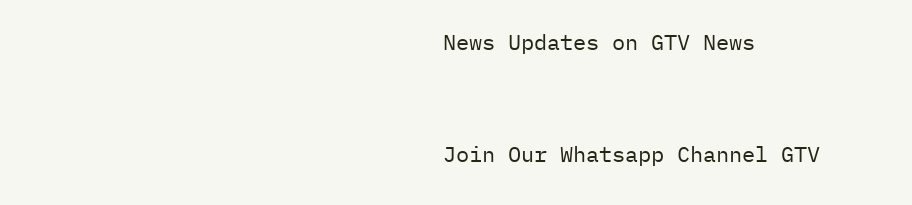News Updates on GTV News


Join Our Whatsapp Channel GTV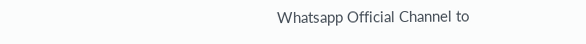Whatsapp Official Channel to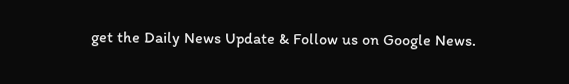get the Daily News Update & Follow us on Google News.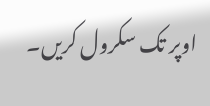اوپر تک سکرول کریں۔